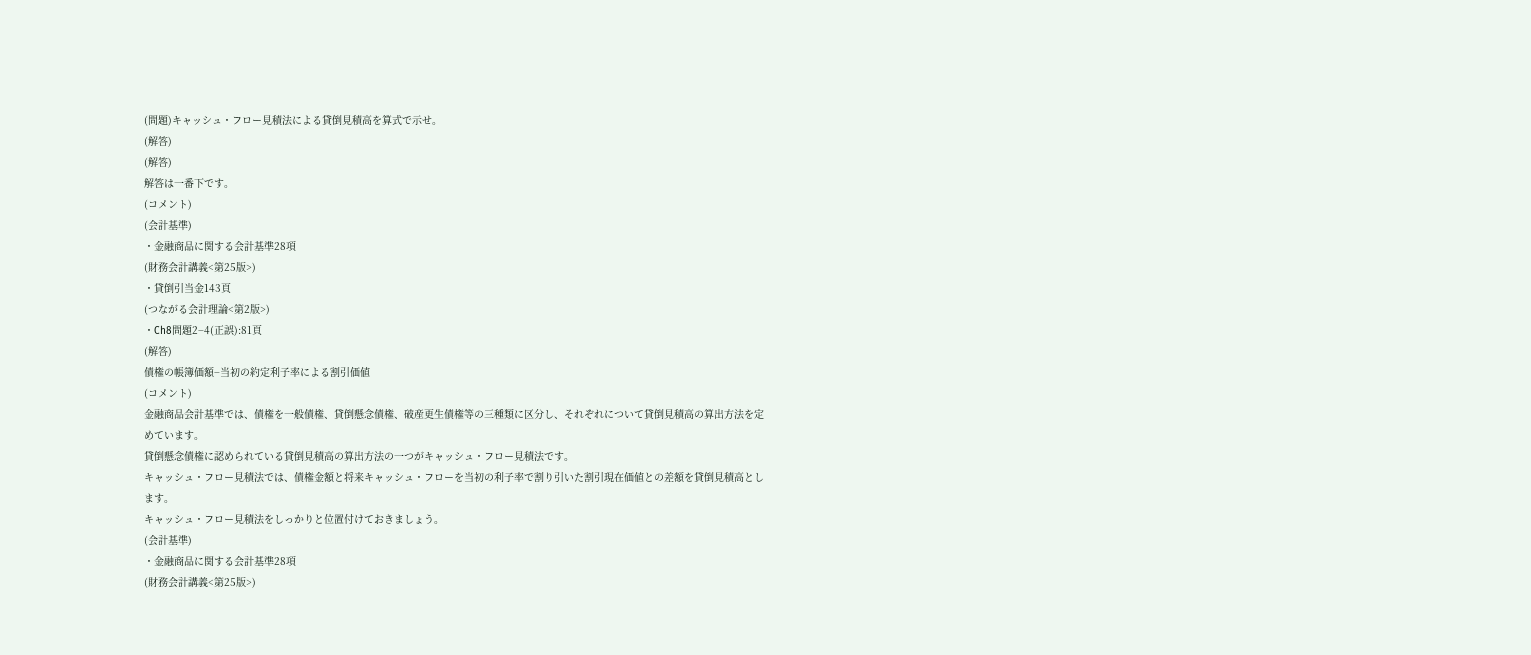(問題)キャッシュ・フロー見積法による貸倒見積高を算式で示せ。
(解答)
(解答)
解答は一番下です。
(コメント)
(会計基準)
・金融商品に関する会計基準28項
(財務会計講義<第25版>)
・貸倒引当金143頁
(つながる会計理論<第2版>)
・Ch8問題2−4(正誤):81頁
(解答)
債権の帳簿価額−当初の約定利子率による割引価値
(コメント)
金融商品会計基準では、債権を一般債権、貸倒懸念債権、破産更生債権等の三種類に区分し、それぞれについて貸倒見積高の算出方法を定めています。
貸倒懸念債権に認められている貸倒見積高の算出方法の一つがキャッシュ・フロー見積法です。
キャッシュ・フロー見積法では、債権金額と将来キャッシュ・フローを当初の利子率で割り引いた割引現在価値との差額を貸倒見積高とします。
キャッシュ・フロー見積法をしっかりと位置付けておきましょう。
(会計基準)
・金融商品に関する会計基準28項
(財務会計講義<第25版>)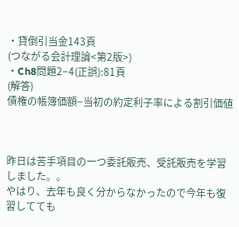・貸倒引当金143頁
(つながる会計理論<第2版>)
・Ch8問題2−4(正誤):81頁
(解答)
債権の帳簿価額−当初の約定利子率による割引価値



昨日は苦手項目の一つ委託販売、受託販売を学習しました。。
やはり、去年も良く分からなかったので今年も復習してても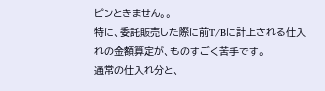ピンときません。。
特に、委託販売した際に前T/Bに計上される仕入れの金額算定が、ものすごく苦手です。
通常の仕入れ分と、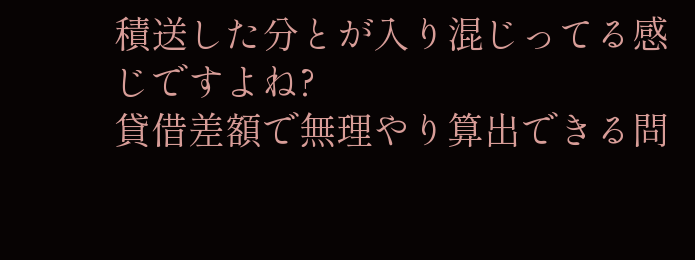積送した分とが入り混じってる感じですよね?
貸借差額で無理やり算出できる問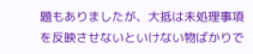題もありましたが、大抵は未処理事項を反映させないといけない物ばかりで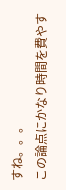すね。。。
この論点にかなり時間を費やす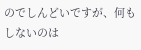のでしんどいですが、何もしないのは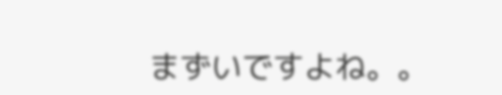まずいですよね。。